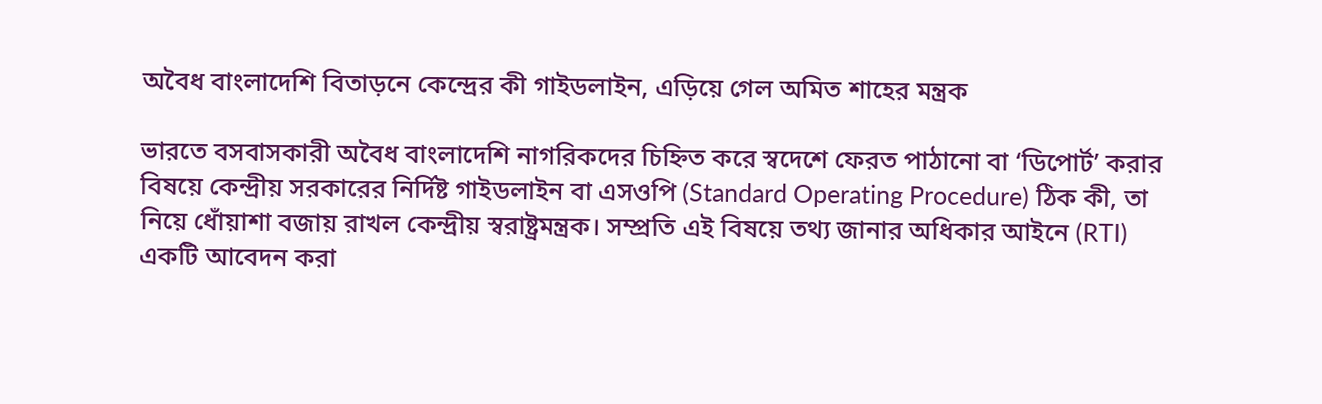অবৈধ বাংলাদেশি বিতাড়নে কেন্দ্রের কী গাইডলাইন, এড়িয়ে গেল অমিত শাহের মন্ত্রক

ভারতে বসবাসকারী অবৈধ বাংলাদেশি নাগরিকদের চিহ্নিত করে স্বদেশে ফেরত পাঠানো বা ‘ডিপোর্ট’ করার বিষয়ে কেন্দ্রীয় সরকারের নির্দিষ্ট গাইডলাইন বা এসওপি (Standard Operating Procedure) ঠিক কী, তা নিয়ে ধোঁয়াশা বজায় রাখল কেন্দ্রীয় স্বরাষ্ট্রমন্ত্রক। সম্প্রতি এই বিষয়ে তথ্য জানার অধিকার আইনে (RTI) একটি আবেদন করা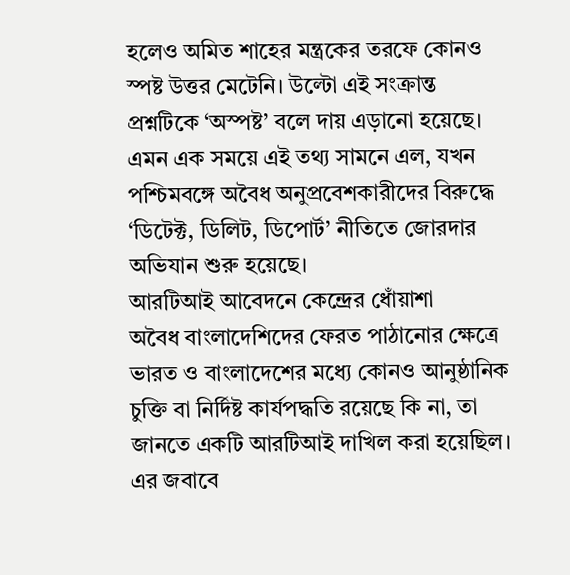হলেও অমিত শাহের মন্ত্রকের তরফে কোনও স্পষ্ট উত্তর মেটেনি। উল্টো এই সংক্রান্ত প্রশ্নটিকে ‘অস্পষ্ট’ বলে দায় এড়ানো হয়েছে। এমন এক সময়ে এই তথ্য সামনে এল, যখন পশ্চিমবঙ্গে অবৈধ অনুপ্রবেশকারীদের বিরুদ্ধে ‘ডিটেক্ট, ডিলিট, ডিপোর্ট’ নীতিতে জোরদার অভিযান শুরু হয়েছে।
আরটিআই আবেদনে কেন্দ্রের ধোঁয়াশা
অবৈধ বাংলাদেশিদের ফেরত পাঠানোর ক্ষেত্রে ভারত ও বাংলাদেশের মধ্যে কোনও আনুষ্ঠানিক চুক্তি বা নির্দিষ্ট কার্যপদ্ধতি রয়েছে কি না, তা জানতে একটি আরটিআই দাখিল করা হয়েছিল। এর জবাবে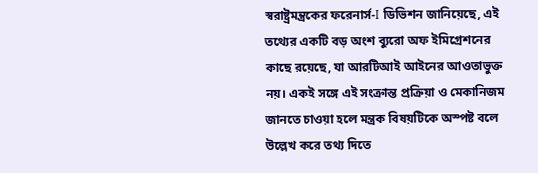স্বরাষ্ট্রমন্ত্রকের ফরেনার্স-I ডিভিশন জানিয়েছে, এই তথ্যের একটি বড় অংশ ব্যুরো অফ ইমিগ্রেশনের কাছে রয়েছে, যা আরটিআই আইনের আওতাভুক্ত নয়। একই সঙ্গে এই সংক্রান্ত প্রক্রিয়া ও মেকানিজম জানতে চাওয়া হলে মন্ত্রক বিষয়টিকে অস্পষ্ট বলে উল্লেখ করে তথ্য দিতে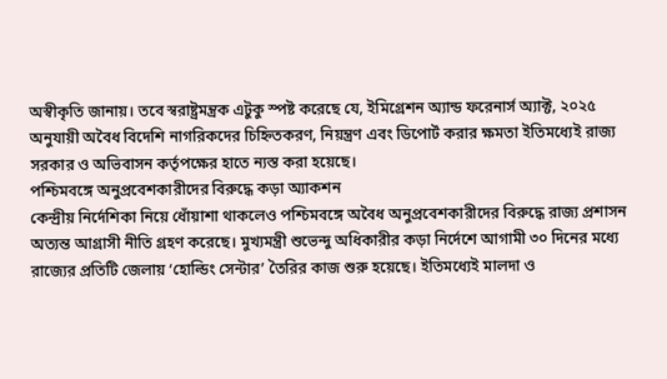অস্বীকৃতি জানায়। তবে স্বরাষ্ট্রমন্ত্রক এটুকু স্পষ্ট করেছে যে, ইমিগ্রেশন অ্যান্ড ফরেনার্স অ্যাক্ট, ২০২৫ অনুযায়ী অবৈধ বিদেশি নাগরিকদের চিহ্নিতকরণ, নিয়ন্ত্রণ এবং ডিপোর্ট করার ক্ষমতা ইতিমধ্যেই রাজ্য সরকার ও অভিবাসন কর্তৃপক্ষের হাতে ন্যস্ত করা হয়েছে।
পশ্চিমবঙ্গে অনুপ্রবেশকারীদের বিরুদ্ধে কড়া অ্যাকশন
কেন্দ্রীয় নির্দেশিকা নিয়ে ধোঁয়াশা থাকলেও পশ্চিমবঙ্গে অবৈধ অনুপ্রবেশকারীদের বিরুদ্ধে রাজ্য প্রশাসন অত্যন্ত আগ্রাসী নীতি গ্রহণ করেছে। মুখ্যমন্ত্রী শুভেন্দু অধিকারীর কড়া নির্দেশে আগামী ৩০ দিনের মধ্যে রাজ্যের প্রতিটি জেলায় ‘হোল্ডিং সেন্টার’ তৈরির কাজ শুরু হয়েছে। ইতিমধ্যেই মালদা ও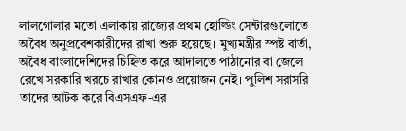লালগোলার মতো এলাকায় রাজ্যের প্রথম হোল্ডিং সেন্টারগুলোতে অবৈধ অনুপ্রবেশকারীদের রাখা শুরু হয়েছে। মুখ্যমন্ত্রীর স্পষ্ট বার্তা, অবৈধ বাংলাদেশিদের চিহ্নিত করে আদালতে পাঠানোর বা জেলে রেখে সরকারি খরচে রাখার কোনও প্রয়োজন নেই। পুলিশ সরাসরি তাদের আটক করে বিএসএফ-এর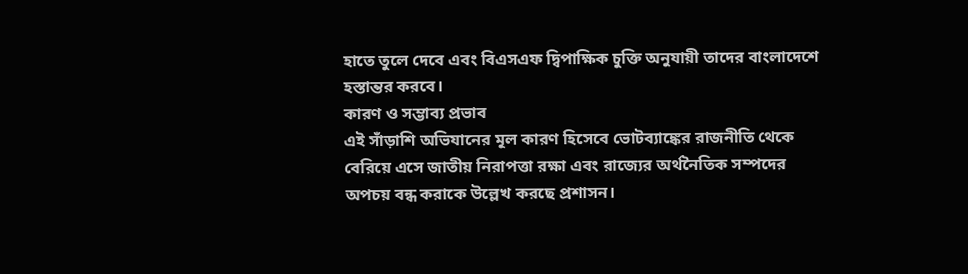হাতে তুলে দেবে এবং বিএসএফ দ্বিপাক্ষিক চুক্তি অনুযায়ী তাদের বাংলাদেশে হস্তান্তর করবে।
কারণ ও সম্ভাব্য প্রভাব
এই সাঁড়াশি অভিযানের মূল কারণ হিসেবে ভোটব্যাঙ্কের রাজনীতি থেকে বেরিয়ে এসে জাতীয় নিরাপত্তা রক্ষা এবং রাজ্যের অর্থনৈতিক সম্পদের অপচয় বন্ধ করাকে উল্লেখ করছে প্রশাসন।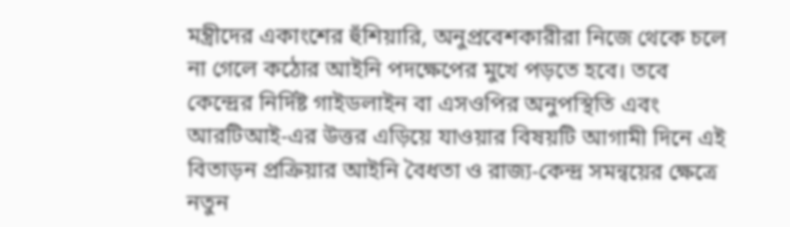মন্ত্রীদের একাংশের হুঁশিয়ারি, অনুপ্রবেশকারীরা নিজে থেকে চলে না গেলে কঠোর আইনি পদক্ষেপের মুখে পড়তে হবে। তবে কেন্দ্রের নির্দিষ্ট গাইডলাইন বা এসওপির অনুপস্থিতি এবং আরটিআই-এর উত্তর এড়িয়ে যাওয়ার বিষয়টি আগামী দিনে এই বিতাড়ন প্রক্রিয়ার আইনি বৈধতা ও রাজ্য-কেন্দ্র সমন্বয়ের ক্ষেত্রে নতুন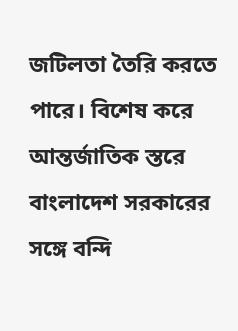জটিলতা তৈরি করতে পারে। বিশেষ করে আন্তর্জাতিক স্তরে বাংলাদেশ সরকারের সঙ্গে বন্দি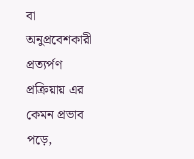বা অনুপ্রবেশকারী প্রত্যর্পণ প্রক্রিয়ায় এর কেমন প্রভাব পড়ে,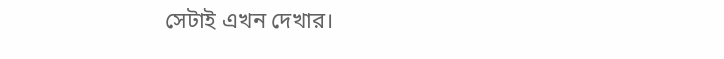সেটাই এখন দেখার।